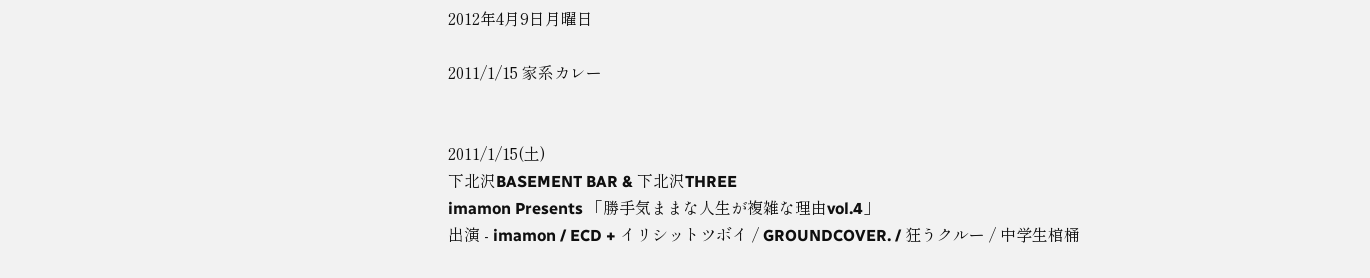2012年4月9日月曜日

2011/1/15 家系カレー


2011/1/15(土)
下北沢BASEMENT BAR & 下北沢THREE
imamon Presents 「勝手気ままな人生が複雑な理由vol.4」
出演 - imamon / ECD + イリシットツボイ / GROUNDCOVER. / 狂うクルー / 中学生棺桶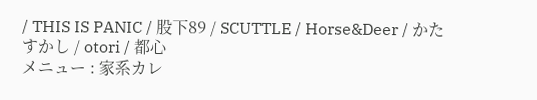/ THIS IS PANIC / 股下89 / SCUTTLE / Horse&Deer / かたすかし / otori / 都心
メニュー : 家系カレ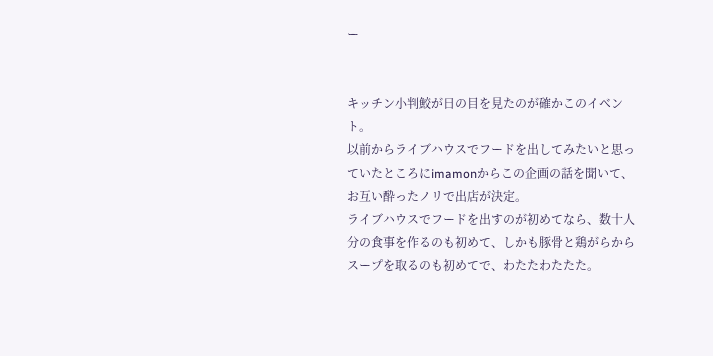ー


キッチン小判鮫が日の目を見たのが確かこのイベント。
以前からライブハウスでフードを出してみたいと思っていたところにimamonからこの企画の話を聞いて、お互い酔ったノリで出店が決定。
ライブハウスでフードを出すのが初めてなら、数十人分の食事を作るのも初めて、しかも豚骨と鶏がらからスープを取るのも初めてで、わたたわたたた。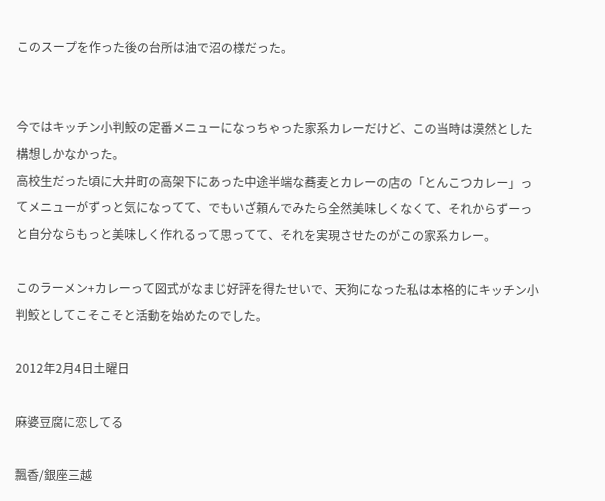このスープを作った後の台所は油で沼の様だった。


今ではキッチン小判鮫の定番メニューになっちゃった家系カレーだけど、この当時は漠然とした構想しかなかった。
高校生だった頃に大井町の高架下にあった中途半端な蕎麦とカレーの店の「とんこつカレー」ってメニューがずっと気になってて、でもいざ頼んでみたら全然美味しくなくて、それからずーっと自分ならもっと美味しく作れるって思ってて、それを実現させたのがこの家系カレー。

このラーメン+カレーって図式がなまじ好評を得たせいで、天狗になった私は本格的にキッチン小判鮫としてこそこそと活動を始めたのでした。

2012年2月4日土曜日

麻婆豆腐に恋してる

飄香/銀座三越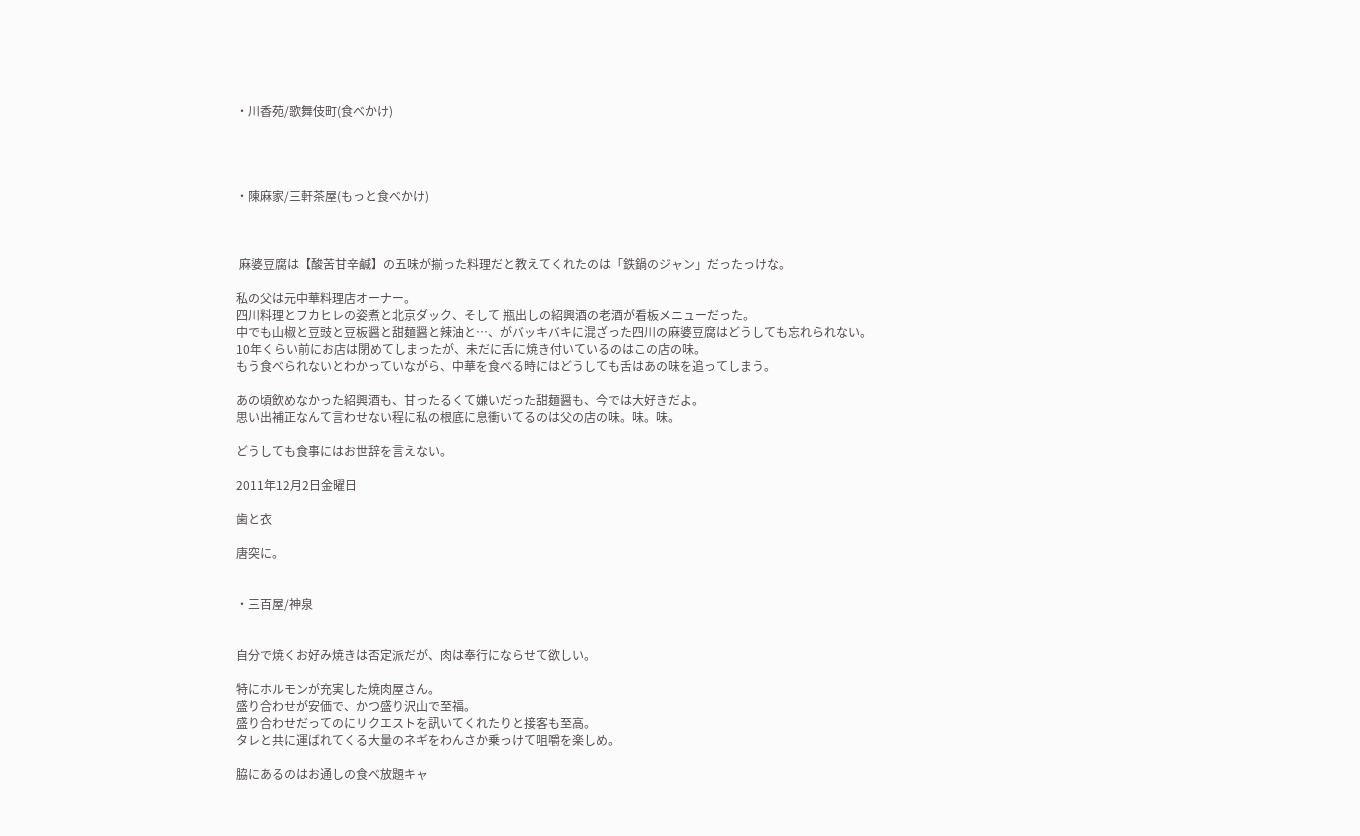・川香苑/歌舞伎町(食べかけ)




・陳麻家/三軒茶屋(もっと食べかけ)



 麻婆豆腐は【酸苦甘辛鹹】の五味が揃った料理だと教えてくれたのは「鉄鍋のジャン」だったっけな。

私の父は元中華料理店オーナー。
四川料理とフカヒレの姿煮と北京ダック、そして 瓶出しの紹興酒の老酒が看板メニューだった。
中でも山椒と豆豉と豆板醤と甜麺醤と辣油と…、がバッキバキに混ざった四川の麻婆豆腐はどうしても忘れられない。
10年くらい前にお店は閉めてしまったが、未だに舌に焼き付いているのはこの店の味。
もう食べられないとわかっていながら、中華を食べる時にはどうしても舌はあの味を追ってしまう。

あの頃飲めなかった紹興酒も、甘ったるくて嫌いだった甜麺醤も、今では大好きだよ。
思い出補正なんて言わせない程に私の根底に息衝いてるのは父の店の味。味。味。

どうしても食事にはお世辞を言えない。

2011年12月2日金曜日

歯と衣

唐突に。


・三百屋/神泉


自分で焼くお好み焼きは否定派だが、肉は奉行にならせて欲しい。

特にホルモンが充実した焼肉屋さん。
盛り合わせが安価で、かつ盛り沢山で至福。
盛り合わせだってのにリクエストを訊いてくれたりと接客も至高。
タレと共に運ばれてくる大量のネギをわんさか乗っけて咀嚼を楽しめ。

脇にあるのはお通しの食べ放題キャ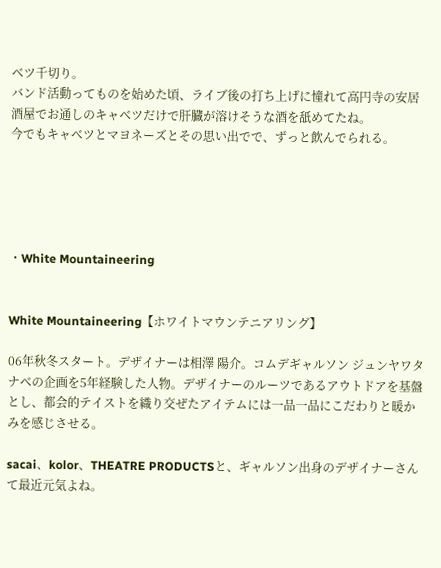ベツ千切り。
バンド活動ってものを始めた頃、ライブ後の打ち上げに憧れて高円寺の安居酒屋でお通しのキャベツだけで肝臓が溶けそうな酒を舐めてたね。
今でもキャベツとマヨネーズとその思い出でで、ずっと飲んでられる。





・White Mountaineering


White Mountaineering【ホワイトマウンテニアリング】

06年秋冬スタート。デザイナーは相澤 陽介。コムデギャルソン ジュンヤワタナベの企画を5年経験した人物。デザイナーのルーツであるアウトドアを基盤とし、都会的テイストを織り交ぜたアイテムには一品一品にこだわりと暖かみを感じさせる。

sacai、kolor、THEATRE PRODUCTSと、ギャルソン出身のデザイナーさんて最近元気よね。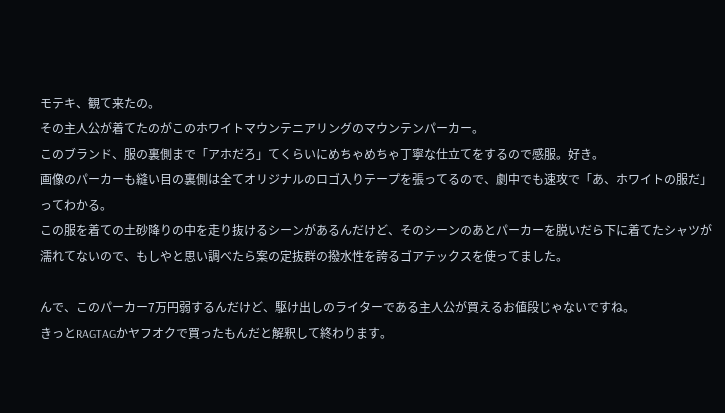モテキ、観て来たの。
その主人公が着てたのがこのホワイトマウンテニアリングのマウンテンパーカー。
このブランド、服の裏側まで「アホだろ」てくらいにめちゃめちゃ丁寧な仕立てをするので感服。好き。
画像のパーカーも縫い目の裏側は全てオリジナルのロゴ入りテープを張ってるので、劇中でも速攻で「あ、ホワイトの服だ」ってわかる。
この服を着ての土砂降りの中を走り抜けるシーンがあるんだけど、そのシーンのあとパーカーを脱いだら下に着てたシャツが濡れてないので、もしやと思い調べたら案の定抜群の撥水性を誇るゴアテックスを使ってました。

んで、このパーカー7万円弱するんだけど、駆け出しのライターである主人公が買えるお値段じゃないですね。
きっとRAGTAGかヤフオクで買ったもんだと解釈して終わります。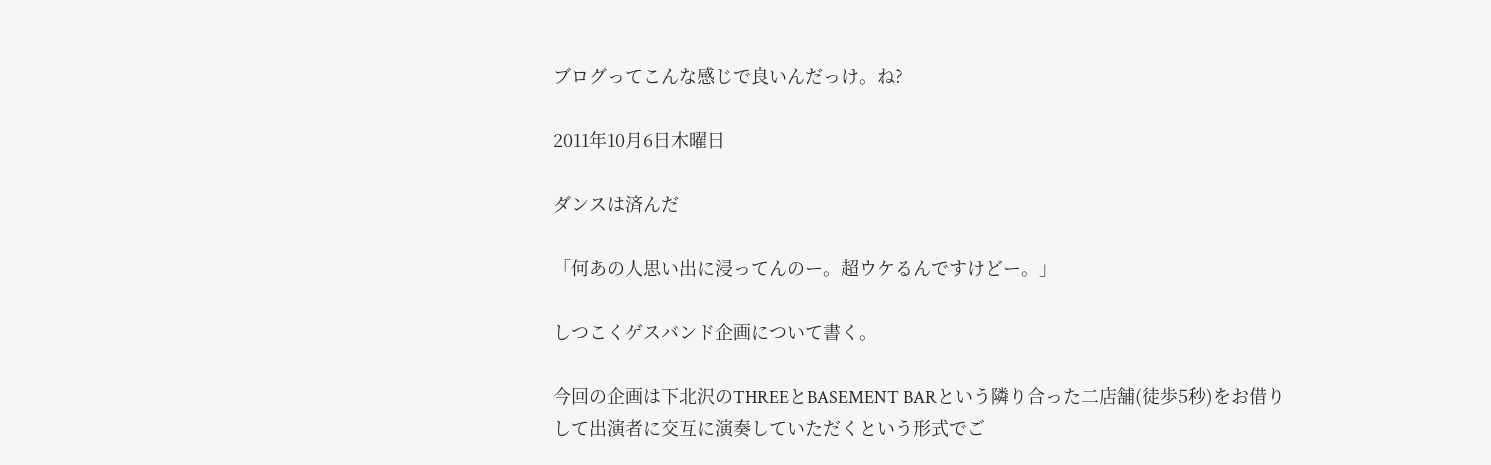ブログってこんな感じで良いんだっけ。ね?

2011年10月6日木曜日

ダンスは済んだ

「何あの人思い出に浸ってんのー。超ウケるんですけどー。」

しつこくゲスバンド企画について書く。

今回の企画は下北沢のTHREEとBASEMENT BARという隣り合った二店舗(徒歩5秒)をお借りして出演者に交互に演奏していただくという形式でご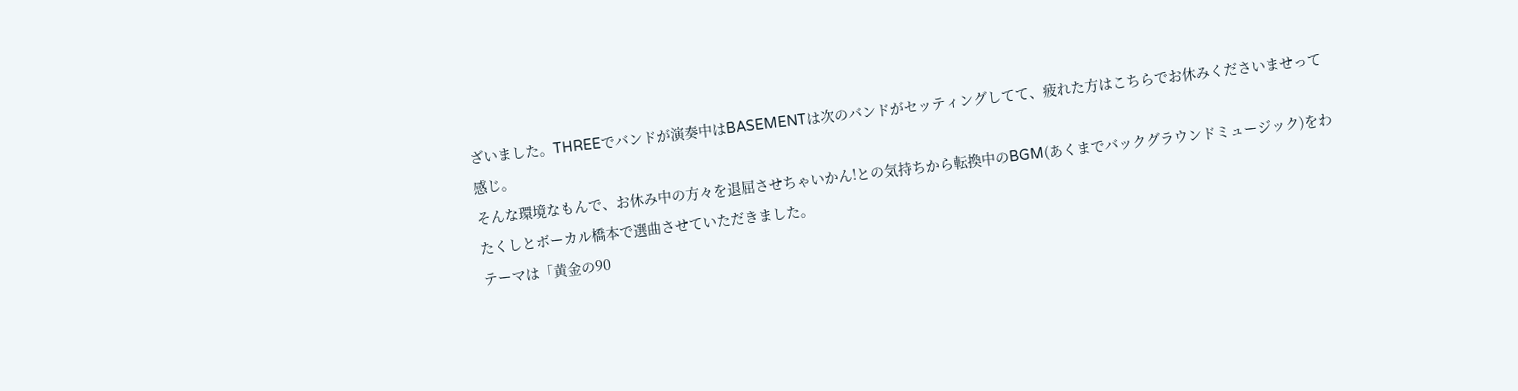ざいました。THREEでバンドが演奏中はBASEMENTは次のバンドがセッティングしてて、疲れた方はこちらでお休みくださいませって感じ。
そんな環境なもんで、お休み中の方々を退屈させちゃいかん!との気持ちから転換中のBGM(あくまでバックグラウンドミュージック)をわたくしとボーカル橋本で選曲させていただきました。
テーマは「黄金の90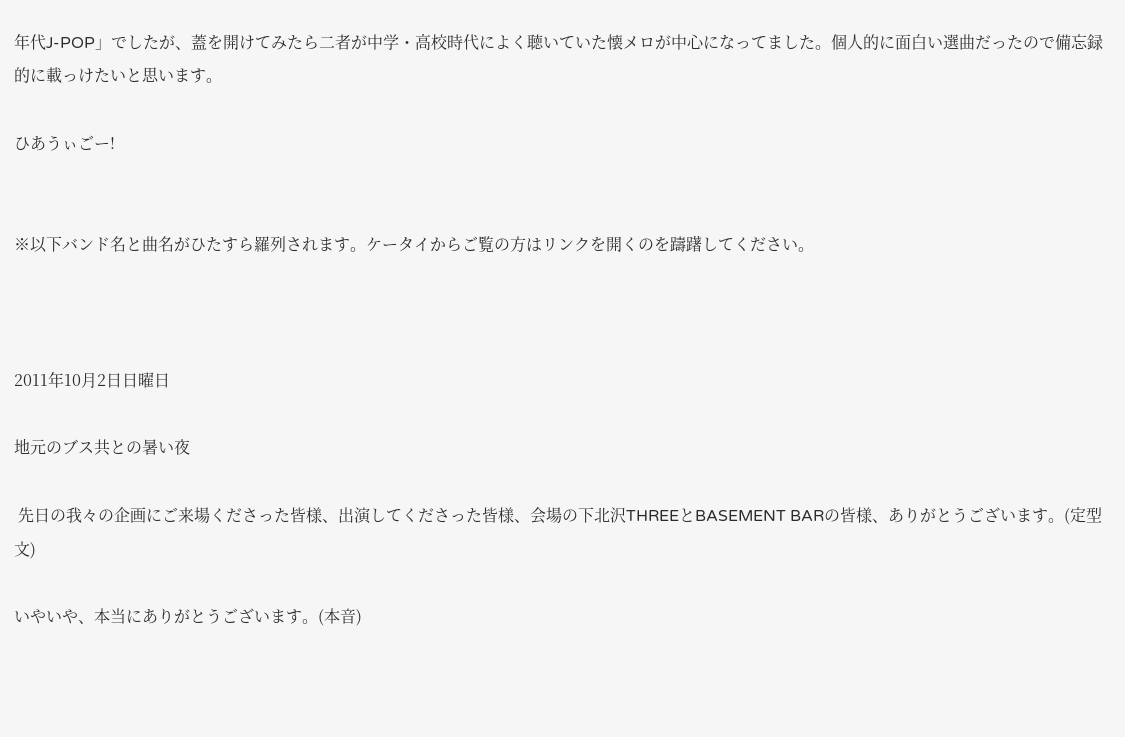年代J-POP」でしたが、蓋を開けてみたら二者が中学・高校時代によく聴いていた懐メロが中心になってました。個人的に面白い選曲だったので備忘録的に載っけたいと思います。

ひあうぃごー!


※以下バンド名と曲名がひたすら羅列されます。ケータイからご覧の方はリンクを開くのを躊躇してください。



2011年10月2日日曜日

地元のブス共との暑い夜

 先日の我々の企画にご来場くださった皆様、出演してくださった皆様、会場の下北沢THREEとBASEMENT BARの皆様、ありがとうございます。(定型文)

いやいや、本当にありがとうございます。(本音)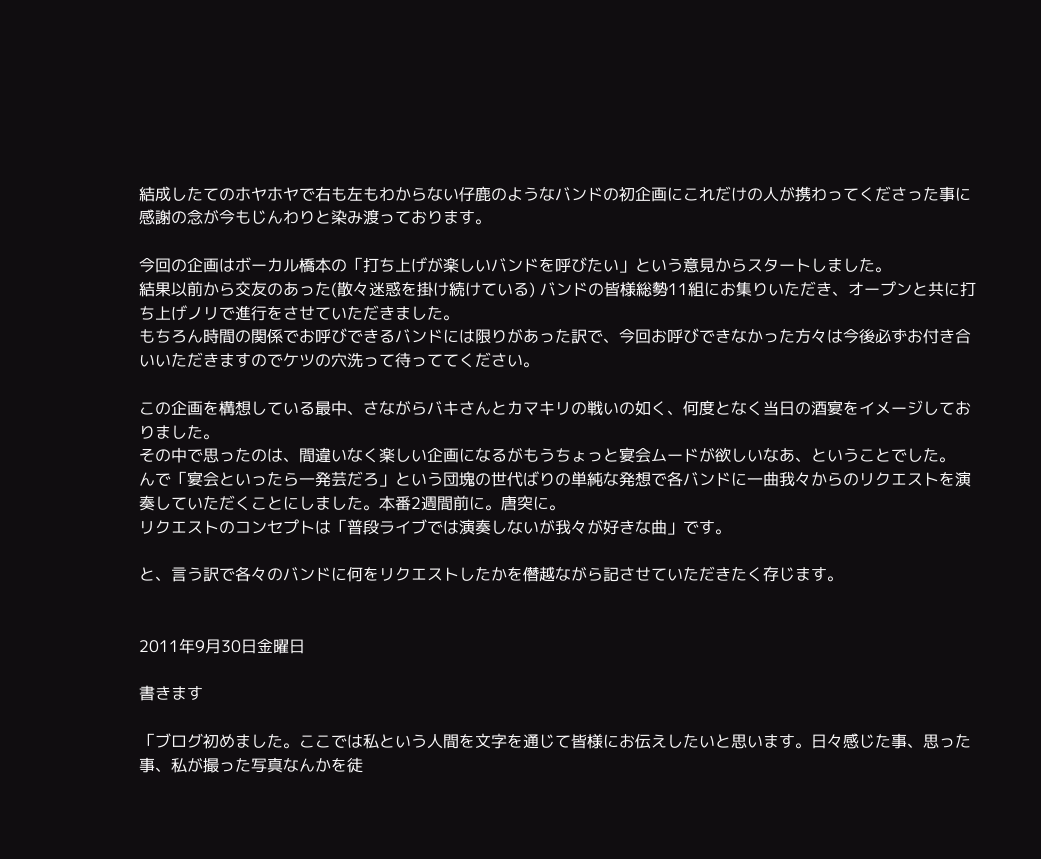結成したてのホヤホヤで右も左もわからない仔鹿のようなバンドの初企画にこれだけの人が携わってくださった事に感謝の念が今もじんわりと染み渡っております。

今回の企画はボーカル橋本の「打ち上げが楽しいバンドを呼びたい」という意見からスタートしました。
結果以前から交友のあった(散々迷惑を掛け続けている) バンドの皆様総勢11組にお集りいただき、オープンと共に打ち上げノリで進行をさせていただきました。
もちろん時間の関係でお呼びできるバンドには限りがあった訳で、今回お呼びできなかった方々は今後必ずお付き合いいただきますのでケツの穴洗って待っててください。

この企画を構想している最中、さながらバキさんとカマキリの戦いの如く、何度となく当日の酒宴をイメージしておりました。
その中で思ったのは、間違いなく楽しい企画になるがもうちょっと宴会ムードが欲しいなあ、ということでした。
んで「宴会といったら一発芸だろ」という団塊の世代ばりの単純な発想で各バンドに一曲我々からのリクエストを演奏していただくことにしました。本番2週間前に。唐突に。
リクエストのコンセプトは「普段ライブでは演奏しないが我々が好きな曲」です。

と、言う訳で各々のバンドに何をリクエストしたかを僭越ながら記させていただきたく存じます。


2011年9月30日金曜日

書きます

「ブログ初めました。ここでは私という人間を文字を通じて皆様にお伝えしたいと思います。日々感じた事、思った事、私が撮った写真なんかを徒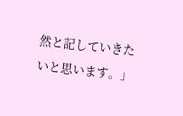然と記していきたいと思います。」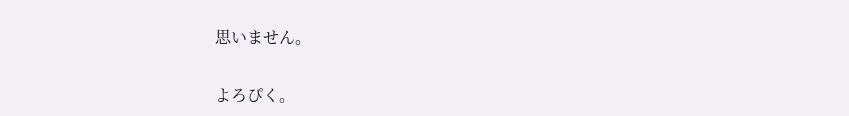思いません。

よろぴく。